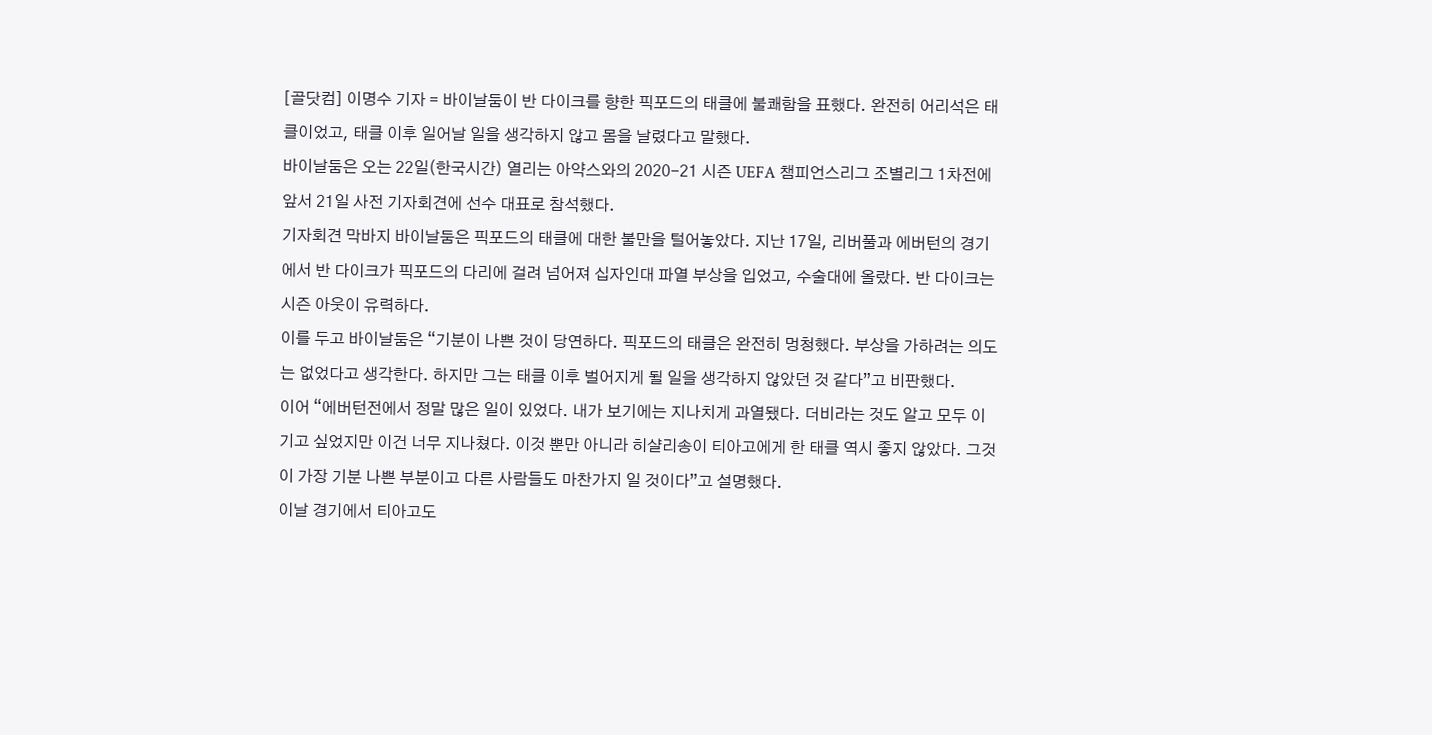[골닷컴] 이명수 기자 = 바이날둠이 반 다이크를 향한 픽포드의 태클에 불쾌함을 표했다. 완전히 어리석은 태클이었고, 태클 이후 일어날 일을 생각하지 않고 몸을 날렸다고 말했다.
바이날둠은 오는 22일(한국시간) 열리는 아약스와의 2020-21 시즌 UEFA 챔피언스리그 조별리그 1차전에 앞서 21일 사전 기자회견에 선수 대표로 참석했다.
기자회견 막바지 바이날둠은 픽포드의 태클에 대한 불만을 털어놓았다. 지난 17일, 리버풀과 에버턴의 경기에서 반 다이크가 픽포드의 다리에 걸려 넘어져 십자인대 파열 부상을 입었고, 수술대에 올랐다. 반 다이크는 시즌 아웃이 유력하다.
이를 두고 바이날둠은 “기분이 나쁜 것이 당연하다. 픽포드의 태클은 완전히 멍청했다. 부상을 가하려는 의도는 없었다고 생각한다. 하지만 그는 태클 이후 벌어지게 될 일을 생각하지 않았던 것 같다”고 비판했다.
이어 “에버턴전에서 정말 많은 일이 있었다. 내가 보기에는 지나치게 과열됐다. 더비라는 것도 알고 모두 이기고 싶었지만 이건 너무 지나쳤다. 이것 뿐만 아니라 히샬리송이 티아고에게 한 태클 역시 좋지 않았다. 그것이 가장 기분 나쁜 부분이고 다른 사람들도 마찬가지 일 것이다”고 설명했다.
이날 경기에서 티아고도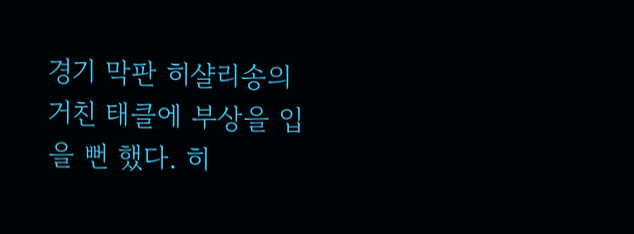경기 막판 히샬리송의 거친 태클에 부상을 입을 뻔 했다. 히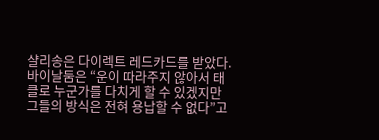샬리송은 다이렉트 레드카드를 받았다. 바이날둠은 “운이 따라주지 않아서 태클로 누군가를 다치게 할 수 있겠지만 그들의 방식은 전혀 용납할 수 없다”고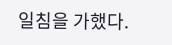일침을 가했다.